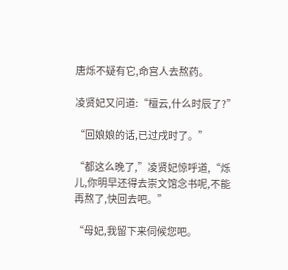唐烁不疑有它,命宫人去熬药。

凌贤妃又问道:“檀云,什么时辰了?”

“回娘娘的话,已过戌时了。”

“都这么晚了,”凌贤妃惊呼道,“烁儿,你明早还得去崇文馆念书呢,不能再熬了,快回去吧。”

“母妃,我留下来伺候您吧。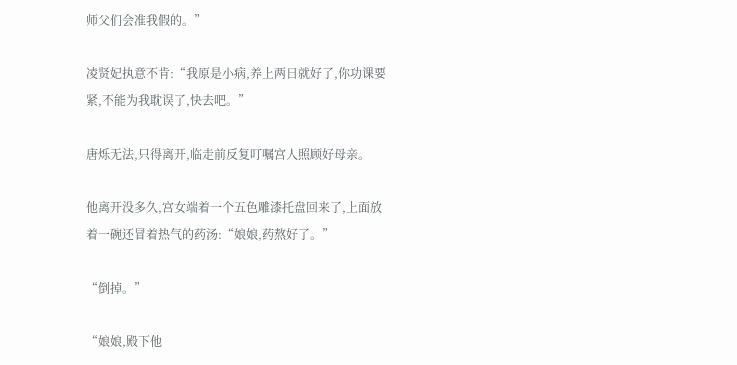师父们会准我假的。”

凌贤妃执意不肯:“我原是小病,养上两日就好了,你功课要紧,不能为我耽误了,快去吧。”

唐烁无法,只得离开,临走前反复叮嘱宫人照顾好母亲。

他离开没多久,宫女端着一个五色雕漆托盘回来了,上面放着一碗还冒着热气的药汤:“娘娘,药熬好了。”

“倒掉。”

“娘娘,殿下他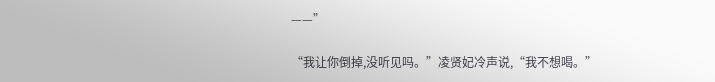——”

“我让你倒掉,没听见吗。”凌贤妃冷声说,“我不想喝。”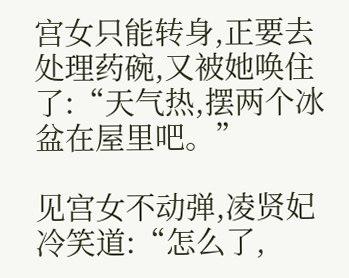宫女只能转身,正要去处理药碗,又被她唤住了:“天气热,摆两个冰盆在屋里吧。”

见宫女不动弹,凌贤妃冷笑道:“怎么了,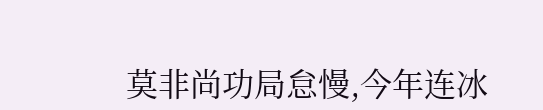莫非尚功局怠慢,今年连冰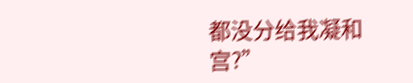都没分给我凝和宫?”